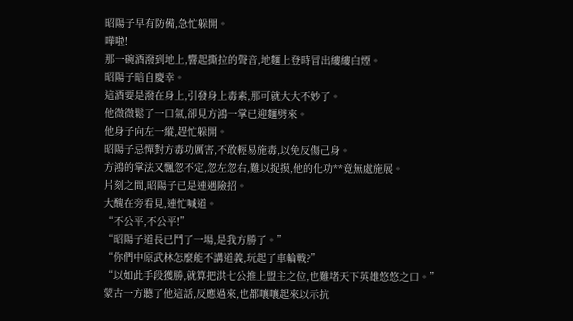昭陽子早有防備,急忙躲開。
嘩啦!
那一碗酒潑到地上,響起撕拉的聲音,地麵上登時冒出縷縷白煙。
昭陽子暗自慶幸。
這酒要是潑在身上,引發身上毒素,那可就大大不妙了。
他微微鬆了一口氣,卻見方鴻一掌已迎麵劈來。
他身子向左一縱,趕忙躲開。
昭陽子忌憚對方毒功厲害,不敢輕易施毒,以免反傷己身。
方鴻的掌法又飄忽不定,忽左忽右,難以捉摸,他的化功**竟無處施展。
片刻之間,昭陽子已是連遇險招。
大醜在旁看見,連忙喊道。
“不公平,不公平!”
“昭陽子道長已鬥了一場,是我方勝了。”
“你們中原武林怎麼能不講道義,玩起了車輪戰?”
“以如此手段獲勝,就算把洪七公推上盟主之位,也難堵天下英雄悠悠之口。”
蒙古一方聽了他這話,反應過來,也都嚷嚷起來以示抗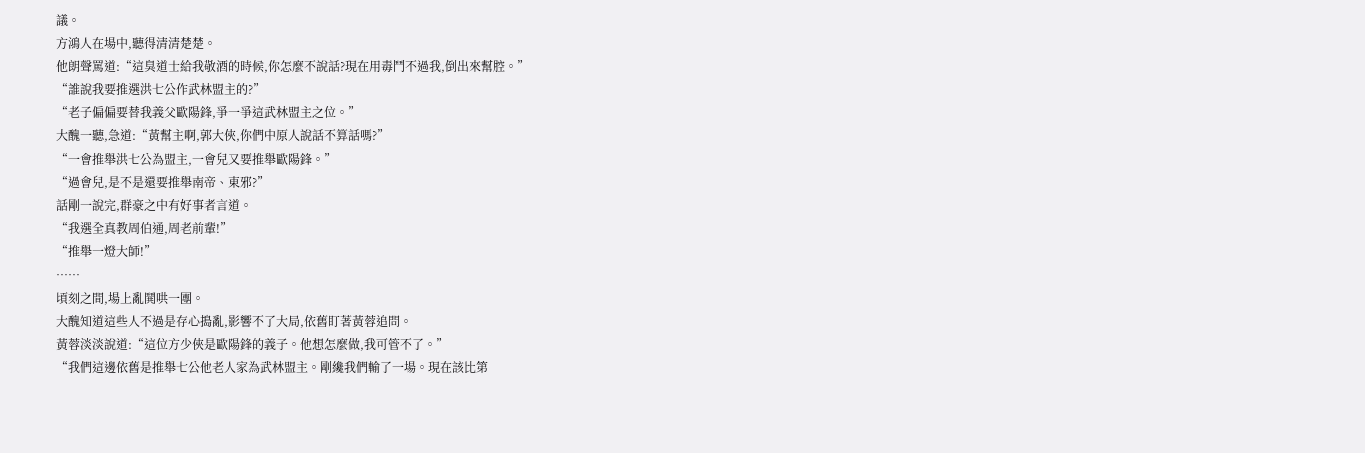議。
方鴻人在場中,聽得清清楚楚。
他朗聲罵道:“這臭道士給我敬酒的時候,你怎麼不說話?現在用毒鬥不過我,倒出來幫腔。”
“誰說我要推選洪七公作武林盟主的?”
“老子偏偏要替我義父歐陽鋒,爭一爭這武林盟主之位。”
大醜一聽,急道:“黃幫主啊,郭大俠,你們中原人說話不算話嗎?”
“一會推舉洪七公為盟主,一會兒又要推舉歐陽鋒。”
“過會兒,是不是還要推舉南帝、東邪?”
話剛一說完,群豪之中有好事者言道。
“我選全真教周伯通,周老前輩!”
“推舉一燈大師!”
……
頃刻之間,場上亂鬨哄一團。
大醜知道這些人不過是存心搗亂,影響不了大局,依舊盯著黃蓉追問。
黃蓉淡淡說道:“這位方少俠是歐陽鋒的義子。他想怎麼做,我可管不了。”
“我們這邊依舊是推舉七公他老人家為武林盟主。剛纔我們輸了一場。現在該比第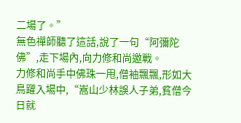二場了。”
無色禪師聽了這話,說了一句“阿彌陀佛”,走下場內,向力修和尚邀戰。
力修和尚手中佛珠一甩,僧袖飄飄,形如大鳥躍入場中,“嵩山少林誤人子弟,貧僧今日就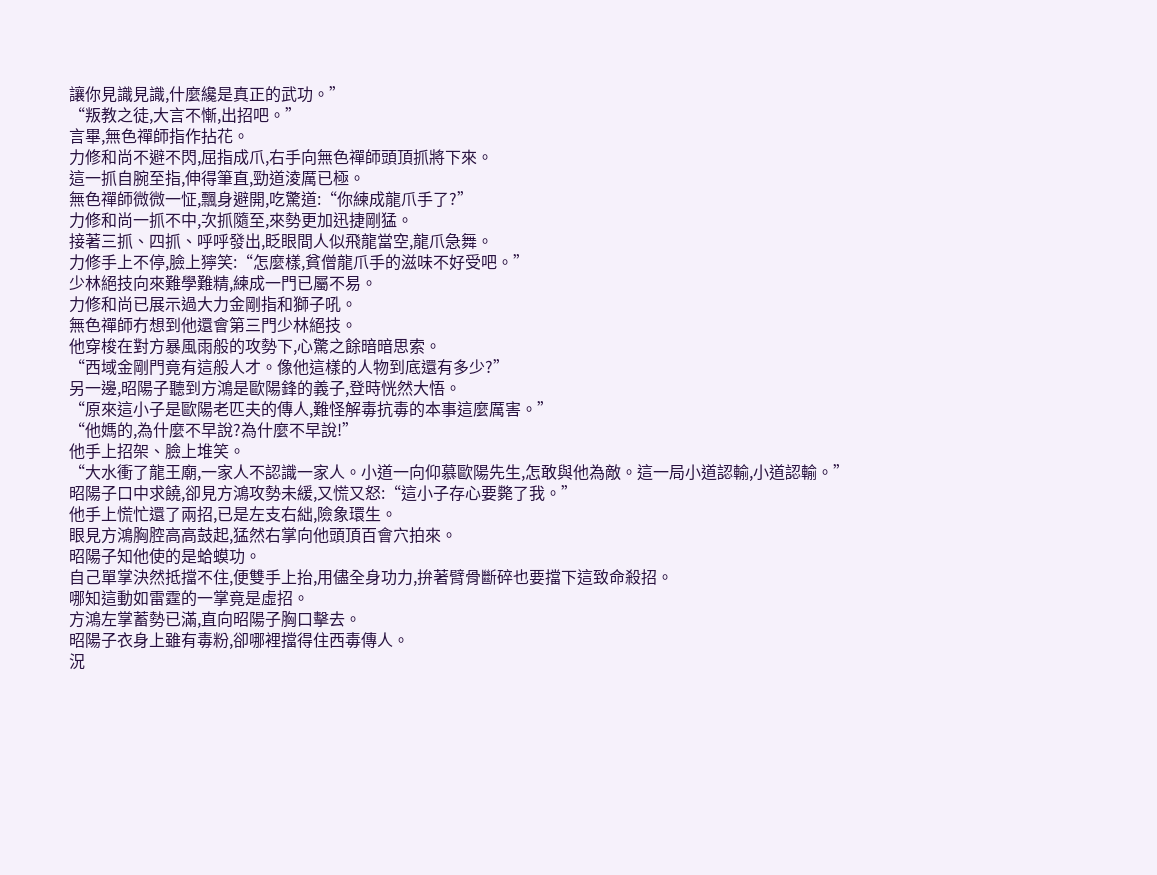讓你見識見識,什麼纔是真正的武功。”
“叛教之徒,大言不慚,出招吧。”
言畢,無色禪師指作拈花。
力修和尚不避不閃,屈指成爪,右手向無色禪師頭頂抓將下來。
這一抓自腕至指,伸得筆直,勁道淩厲已極。
無色禪師微微一怔,飄身避開,吃驚道:“你練成龍爪手了?”
力修和尚一抓不中,次抓隨至,來勢更加迅捷剛猛。
接著三抓、四抓、呼呼發出,眨眼間人似飛龍當空,龍爪急舞。
力修手上不停,臉上獰笑:“怎麼樣,貧僧龍爪手的滋味不好受吧。”
少林絕技向來難學難精,練成一門已屬不易。
力修和尚已展示過大力金剛指和獅子吼。
無色禪師冇想到他還會第三門少林絕技。
他穿梭在對方暴風雨般的攻勢下,心驚之餘暗暗思索。
“西域金剛門竟有這般人才。像他這樣的人物到底還有多少?”
另一邊,昭陽子聽到方鴻是歐陽鋒的義子,登時恍然大悟。
“原來這小子是歐陽老匹夫的傳人,難怪解毒抗毒的本事這麼厲害。”
“他媽的,為什麼不早說?為什麼不早說!”
他手上招架、臉上堆笑。
“大水衝了龍王廟,一家人不認識一家人。小道一向仰慕歐陽先生,怎敢與他為敵。這一局小道認輸,小道認輸。”
昭陽子口中求饒,卻見方鴻攻勢未緩,又慌又怒:“這小子存心要斃了我。”
他手上慌忙還了兩招,已是左支右絀,險象環生。
眼見方鴻胸腔高高鼓起,猛然右掌向他頭頂百會穴拍來。
昭陽子知他使的是蛤蟆功。
自己單掌決然抵擋不住,便雙手上抬,用儘全身功力,拚著臂骨斷碎也要擋下這致命殺招。
哪知這動如雷霆的一掌竟是虛招。
方鴻左掌蓄勢已滿,直向昭陽子胸口擊去。
昭陽子衣身上雖有毒粉,卻哪裡擋得住西毒傳人。
況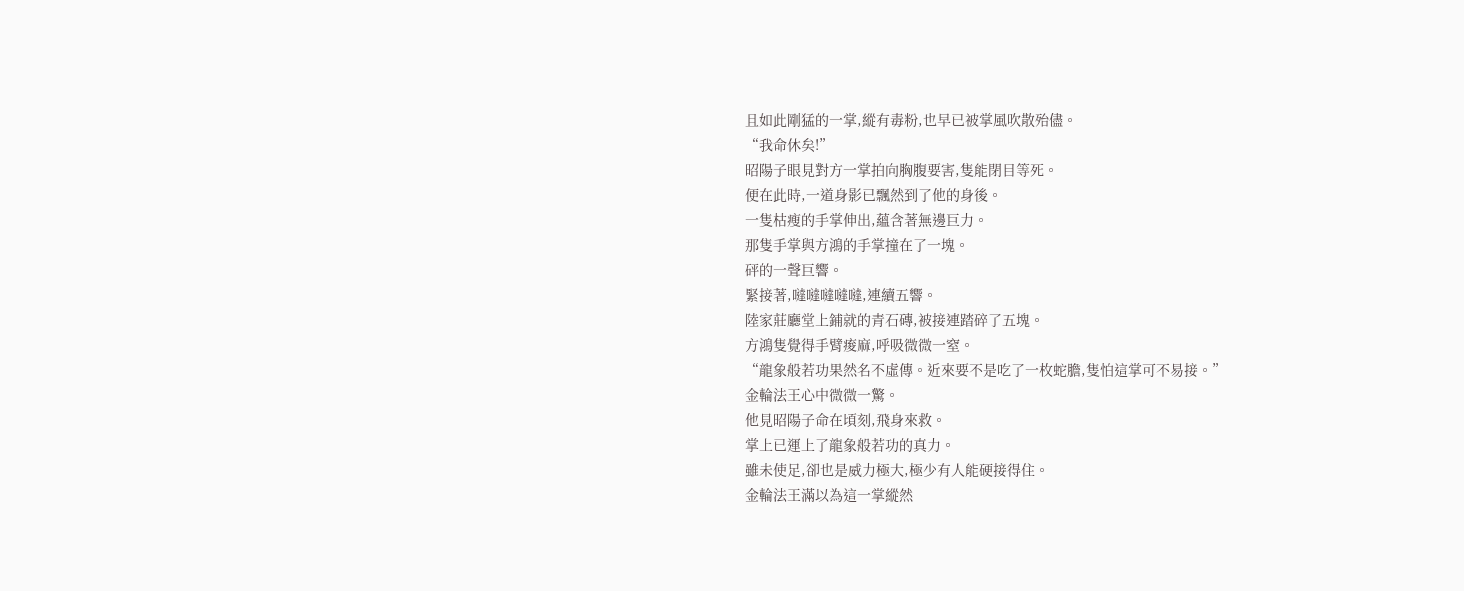且如此剛猛的一掌,縱有毒粉,也早已被掌風吹散殆儘。
“我命休矣!”
昭陽子眼見對方一掌拍向胸腹要害,隻能閉目等死。
便在此時,一道身影已飄然到了他的身後。
一隻枯瘦的手掌伸出,蘊含著無邊巨力。
那隻手掌與方鴻的手掌撞在了一塊。
砰的一聲巨響。
緊接著,噠噠噠噠噠,連續五響。
陸家莊廳堂上鋪就的青石磚,被接連踏碎了五塊。
方鴻隻覺得手臂痠麻,呼吸微微一窒。
“龍象般若功果然名不虛傳。近來要不是吃了一枚蛇膽,隻怕這掌可不易接。”
金輪法王心中微微一驚。
他見昭陽子命在頃刻,飛身來救。
掌上已運上了龍象般若功的真力。
雖未使足,卻也是威力極大,極少有人能硬接得住。
金輪法王滿以為這一掌縱然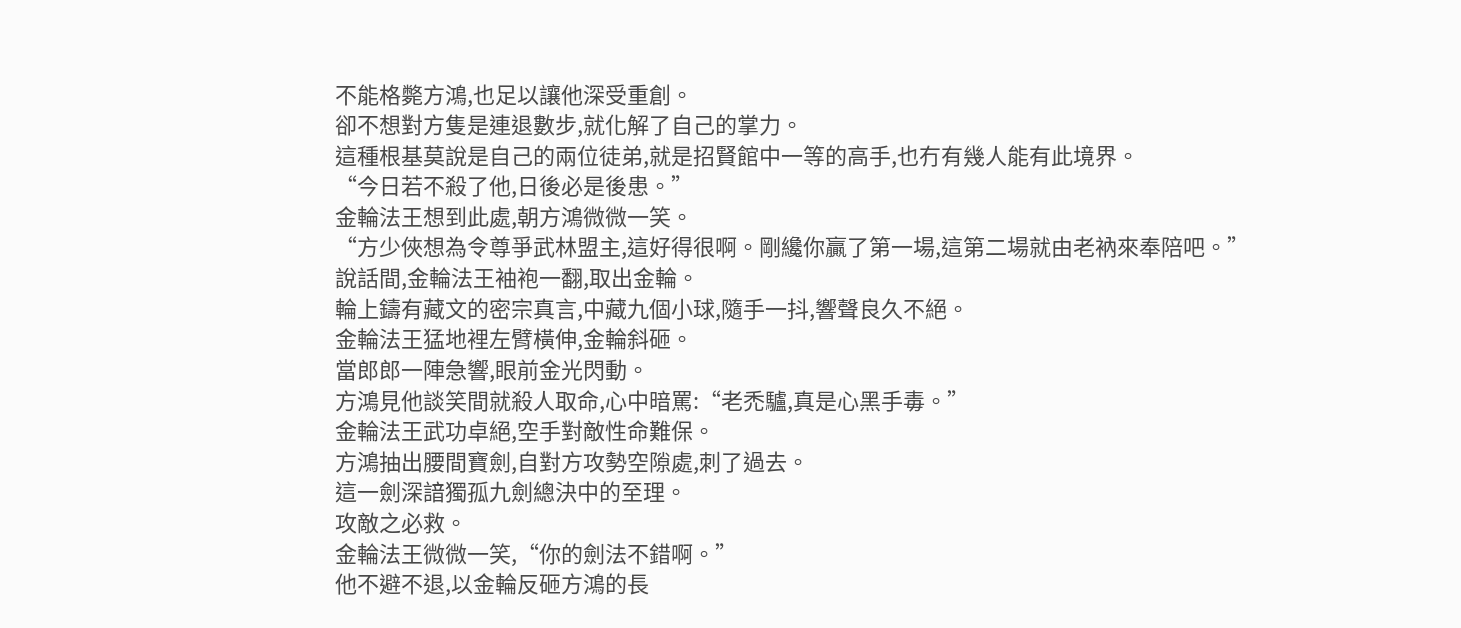不能格斃方鴻,也足以讓他深受重創。
卻不想對方隻是連退數步,就化解了自己的掌力。
這種根基莫說是自己的兩位徒弟,就是招賢館中一等的高手,也冇有幾人能有此境界。
“今日若不殺了他,日後必是後患。”
金輪法王想到此處,朝方鴻微微一笑。
“方少俠想為令尊爭武林盟主,這好得很啊。剛纔你贏了第一場,這第二場就由老衲來奉陪吧。”
說話間,金輪法王袖袍一翻,取出金輪。
輪上鑄有藏文的密宗真言,中藏九個小球,隨手一抖,響聲良久不絕。
金輪法王猛地裡左臂橫伸,金輪斜砸。
當郎郎一陣急響,眼前金光閃動。
方鴻見他談笑間就殺人取命,心中暗罵:“老禿驢,真是心黑手毒。”
金輪法王武功卓絕,空手對敵性命難保。
方鴻抽出腰間寶劍,自對方攻勢空隙處,刺了過去。
這一劍深諳獨孤九劍總決中的至理。
攻敵之必救。
金輪法王微微一笑,“你的劍法不錯啊。”
他不避不退,以金輪反砸方鴻的長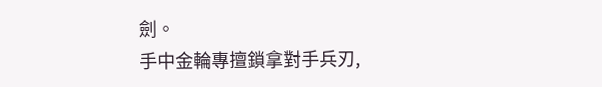劍。
手中金輪專擅鎖拿對手兵刃,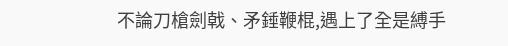不論刀槍劍戟、矛錘鞭棍,遇上了全是縛手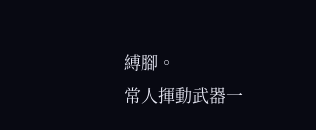縛腳。
常人揮動武器一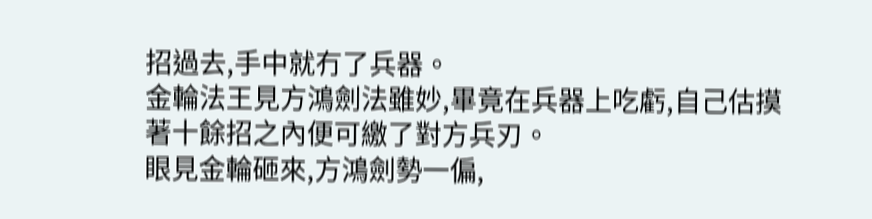招過去,手中就冇了兵器。
金輪法王見方鴻劍法雖妙,畢竟在兵器上吃虧,自己估摸著十餘招之內便可繳了對方兵刃。
眼見金輪砸來,方鴻劍勢一偏,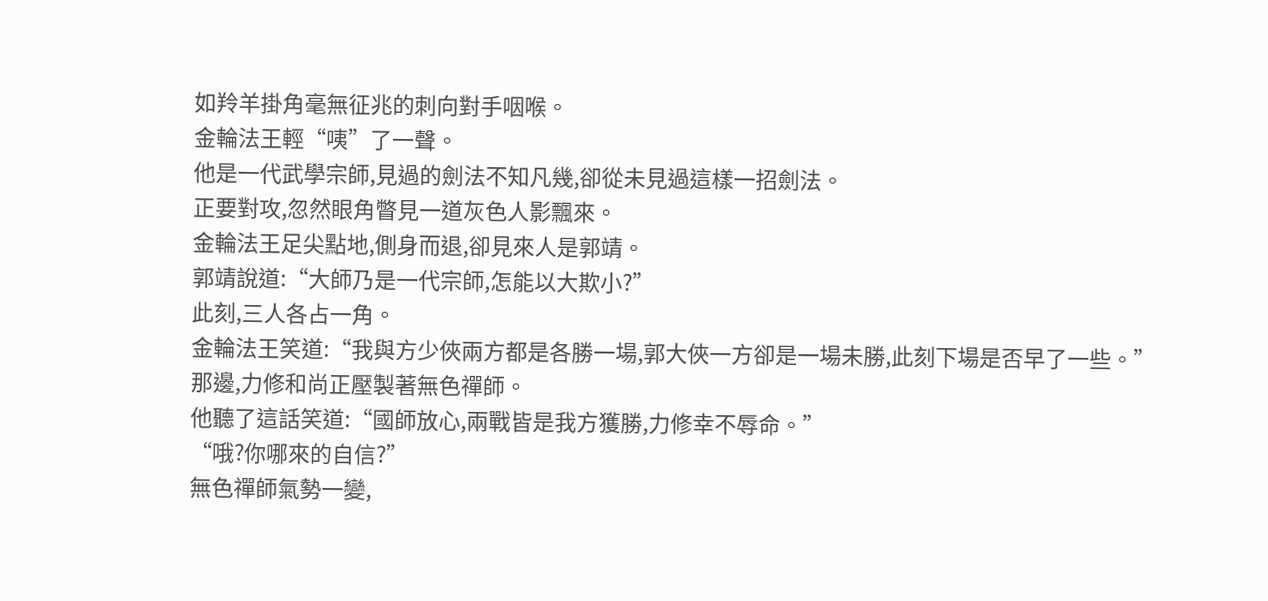如羚羊掛角毫無征兆的刺向對手咽喉。
金輪法王輕“咦”了一聲。
他是一代武學宗師,見過的劍法不知凡幾,卻從未見過這樣一招劍法。
正要對攻,忽然眼角瞥見一道灰色人影飄來。
金輪法王足尖點地,側身而退,卻見來人是郭靖。
郭靖說道:“大師乃是一代宗師,怎能以大欺小?”
此刻,三人各占一角。
金輪法王笑道:“我與方少俠兩方都是各勝一場,郭大俠一方卻是一場未勝,此刻下場是否早了一些。”
那邊,力修和尚正壓製著無色禪師。
他聽了這話笑道:“國師放心,兩戰皆是我方獲勝,力修幸不辱命。”
“哦?你哪來的自信?”
無色禪師氣勢一變,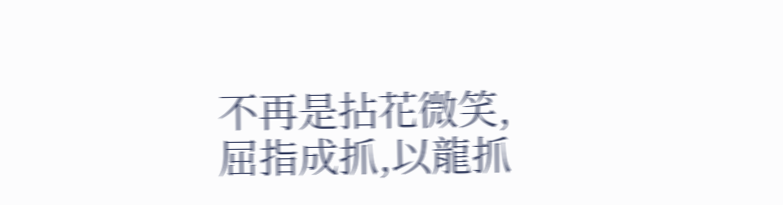不再是拈花微笑,屈指成抓,以龍抓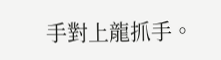手對上龍抓手。